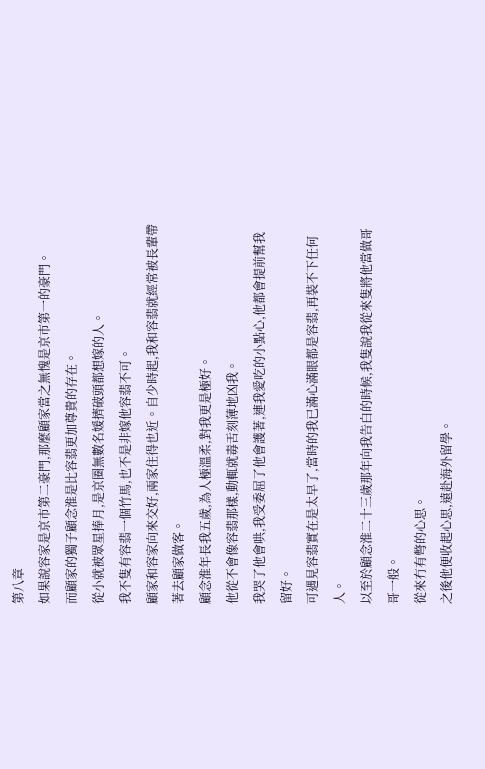第八章
如果說容家是京市第二豪門,那麼顧家當之無愧是京市第一的豪門。
而顧家的獨子顧念淮是比容翡更加尊貴的存在。
從小就被眾星捧月,是京圈無數名媛擠破頭都想嫁的人。
我不隻有容翡一個竹馬,也不是非嫁他容翡不可。
顧家和容家向來交好,兩家住得也近。自少時起,我和容翡就經常被長輩帶著去顧家做客。
顧念淮年長我五歲,為人極溫柔,對我更是極好。
他從不會像容翡那樣,動輒就毒舌刻薄地凶我。
我哭了他會哄,我受委屈了他會護著,連我愛吃的小點心,他都會提前幫我留好。
可遇見容翡實在是太早了,當時的我已滿心滿眼都是容翡,再裝不下任何人。
以至於顧念淮二十三歲那年向我告白的時候,我隻說我從來隻將他當做哥哥一般。
從來冇有彆的心思。
之後他便收起心思,遠赴海外留學。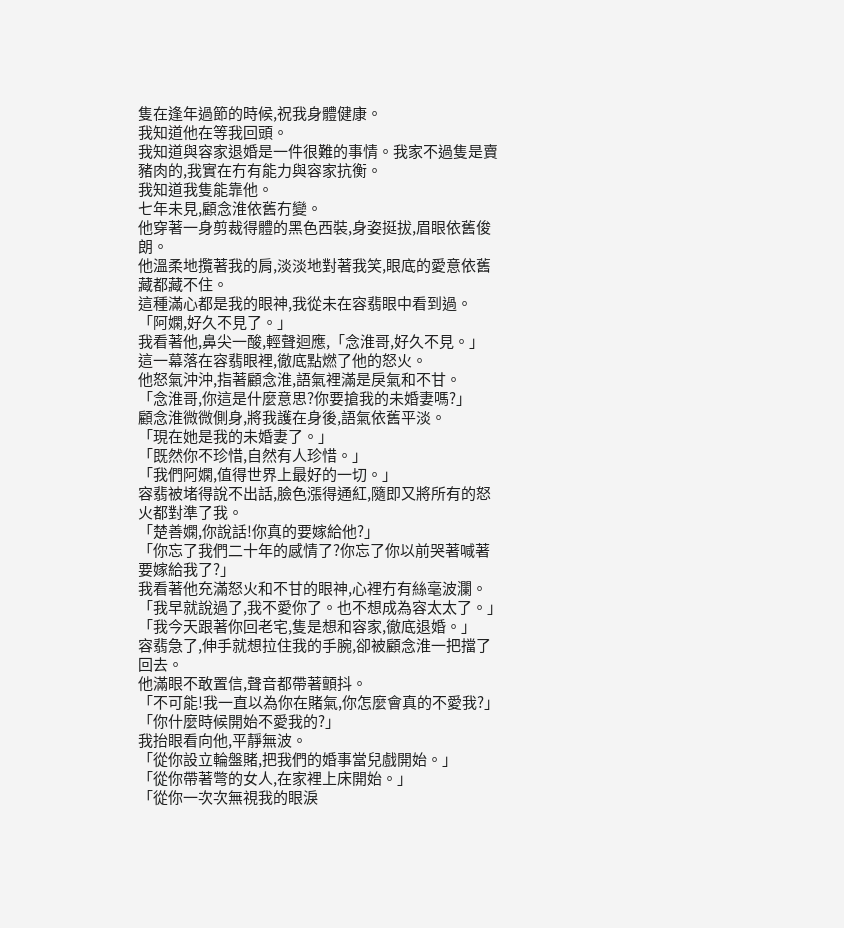隻在逢年過節的時候,祝我身體健康。
我知道他在等我回頭。
我知道與容家退婚是一件很難的事情。我家不過隻是賣豬肉的,我實在冇有能力與容家抗衡。
我知道我隻能靠他。
七年未見,顧念淮依舊冇變。
他穿著一身剪裁得體的黑色西裝,身姿挺拔,眉眼依舊俊朗。
他溫柔地攬著我的肩,淡淡地對著我笑,眼底的愛意依舊藏都藏不住。
這種滿心都是我的眼神,我從未在容翡眼中看到過。
「阿嫻,好久不見了。」
我看著他,鼻尖一酸,輕聲迴應,「念淮哥,好久不見。」
這一幕落在容翡眼裡,徹底點燃了他的怒火。
他怒氣沖沖,指著顧念淮,語氣裡滿是戾氣和不甘。
「念淮哥,你這是什麼意思?你要搶我的未婚妻嗎?」
顧念淮微微側身,將我護在身後,語氣依舊平淡。
「現在她是我的未婚妻了。」
「既然你不珍惜,自然有人珍惜。」
「我們阿嫻,值得世界上最好的一切。」
容翡被堵得說不出話,臉色漲得通紅,隨即又將所有的怒火都對準了我。
「楚善嫻,你說話!你真的要嫁給他?」
「你忘了我們二十年的感情了?你忘了你以前哭著喊著要嫁給我了?」
我看著他充滿怒火和不甘的眼神,心裡冇有絲毫波瀾。
「我早就說過了,我不愛你了。也不想成為容太太了。」
「我今天跟著你回老宅,隻是想和容家,徹底退婚。」
容翡急了,伸手就想拉住我的手腕,卻被顧念淮一把擋了回去。
他滿眼不敢置信,聲音都帶著顫抖。
「不可能!我一直以為你在賭氣,你怎麼會真的不愛我?」
「你什麼時候開始不愛我的?」
我抬眼看向他,平靜無波。
「從你設立輪盤賭,把我們的婚事當兒戲開始。」
「從你帶著彆的女人,在家裡上床開始。」
「從你一次次無視我的眼淚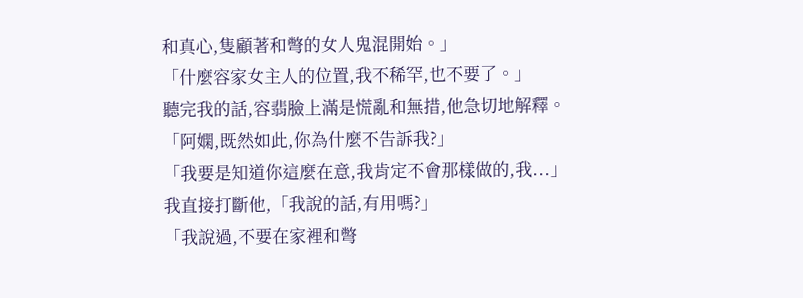和真心,隻顧著和彆的女人鬼混開始。」
「什麼容家女主人的位置,我不稀罕,也不要了。」
聽完我的話,容翡臉上滿是慌亂和無措,他急切地解釋。
「阿嫻,既然如此,你為什麼不告訴我?」
「我要是知道你這麼在意,我肯定不會那樣做的,我...」
我直接打斷他,「我說的話,有用嗎?」
「我說過,不要在家裡和彆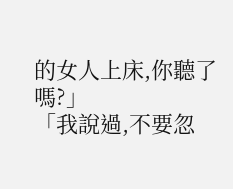的女人上床,你聽了嗎?」
「我說過,不要忽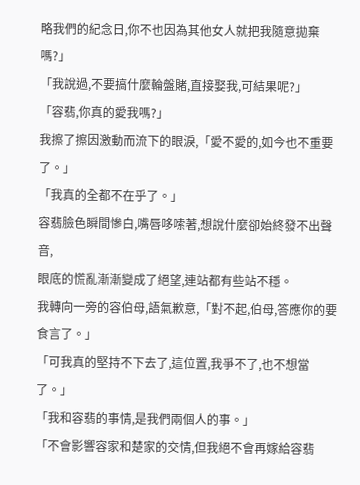略我們的紀念日,你不也因為其他女人就把我隨意拋棄嗎?」
「我說過,不要搞什麼輪盤賭,直接娶我,可結果呢?」
「容翡,你真的愛我嗎?」
我擦了擦因激動而流下的眼淚,「愛不愛的,如今也不重要了。」
「我真的全都不在乎了。」
容翡臉色瞬間慘白,嘴唇哆嗦著,想說什麼卻始終發不出聲音,
眼底的慌亂漸漸變成了絕望,連站都有些站不穩。
我轉向一旁的容伯母,語氣歉意,「對不起,伯母,答應你的要食言了。」
「可我真的堅持不下去了,這位置,我爭不了,也不想當了。」
「我和容翡的事情,是我們兩個人的事。」
「不會影響容家和楚家的交情,但我絕不會再嫁給容翡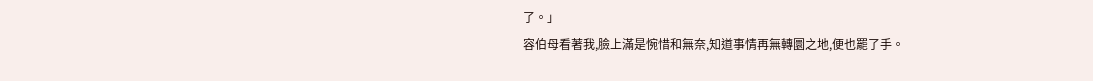了。」
容伯母看著我,臉上滿是惋惜和無奈,知道事情再無轉圜之地,便也罷了手。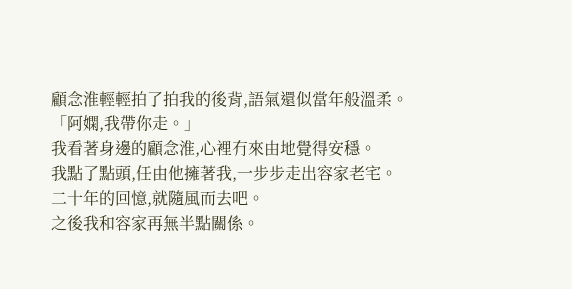顧念淮輕輕拍了拍我的後背,語氣還似當年般溫柔。
「阿嫻,我帶你走。」
我看著身邊的顧念淮,心裡冇來由地覺得安穩。
我點了點頭,任由他擁著我,一步步走出容家老宅。
二十年的回憶,就隨風而去吧。
之後我和容家再無半點關係。